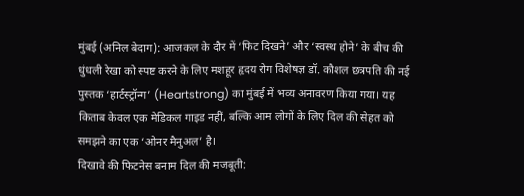मुंबई (अनिल बेदाग): आजकल के दौर में ‘फिट दिखने’ और ‘स्वस्थ होने’ के बीच की धुंधली रेखा को स्पष्ट करने के लिए मशहूर हृदय रोग विशेषज्ञ डॉ. कौशल छत्रपति की नई पुस्तक ‘हार्टस्ट्रॉन्ग’ (Heartstrong) का मुंबई में भव्य अनावरण किया गया। यह किताब केवल एक मेडिकल गाइड नहीं, बल्कि आम लोगों के लिए दिल की सेहत को समझने का एक ‘ओनर मैनुअल’ है।
दिखावे की फिटनेस बनाम दिल की मजबूती: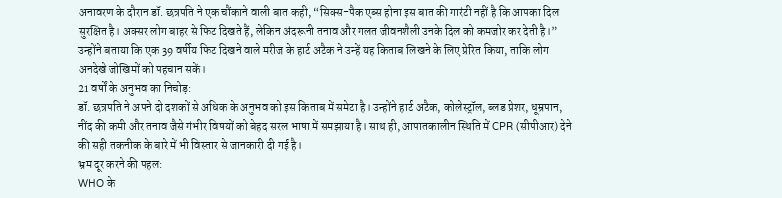अनावरण के दौरान डॉ. छत्रपति ने एक चौंकाने वाली बात कही, “सिक्स-पैक एब्स होना इस बात की गारंटी नहीं है कि आपका दिल सुरक्षित है। अक्सर लोग बाहर से फिट दिखते हैं, लेकिन अंदरूनी तनाव और गलत जीवनशैली उनके दिल को कमजोर कर देती है।” उन्होंने बताया कि एक 39 वर्षीय फिट दिखने वाले मरीज के हार्ट अटैक ने उन्हें यह किताब लिखने के लिए प्रेरित किया, ताकि लोग अनदेखे जोखिमों को पहचान सकें।
21 वर्षों के अनुभव का निचोड़:
डॉ. छत्रपति ने अपने दो दशकों से अधिक के अनुभव को इस किताब में समेटा है। उन्होंने हार्ट अटैक, कोलेस्ट्रॉल, ब्लड प्रेशर, धूम्रपान, नींद की कमी और तनाव जैसे गंभीर विषयों को बेहद सरल भाषा में समझाया है। साथ ही, आपातकालीन स्थिति में CPR (सीपीआर) देने की सही तकनीक के बारे में भी विस्तार से जानकारी दी गई है।
भ्रम दूर करने की पहल:
WHO के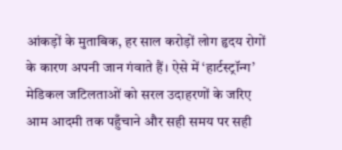आंकड़ों के मुताबिक, हर साल करोड़ों लोग हृदय रोगों के कारण अपनी जान गंवाते हैं। ऐसे में ‘हार्टस्ट्रॉन्ग’ मेडिकल जटिलताओं को सरल उदाहरणों के जरिए आम आदमी तक पहुँचाने और सही समय पर सही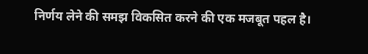निर्णय लेने की समझ विकसित करने की एक मजबूत पहल है।